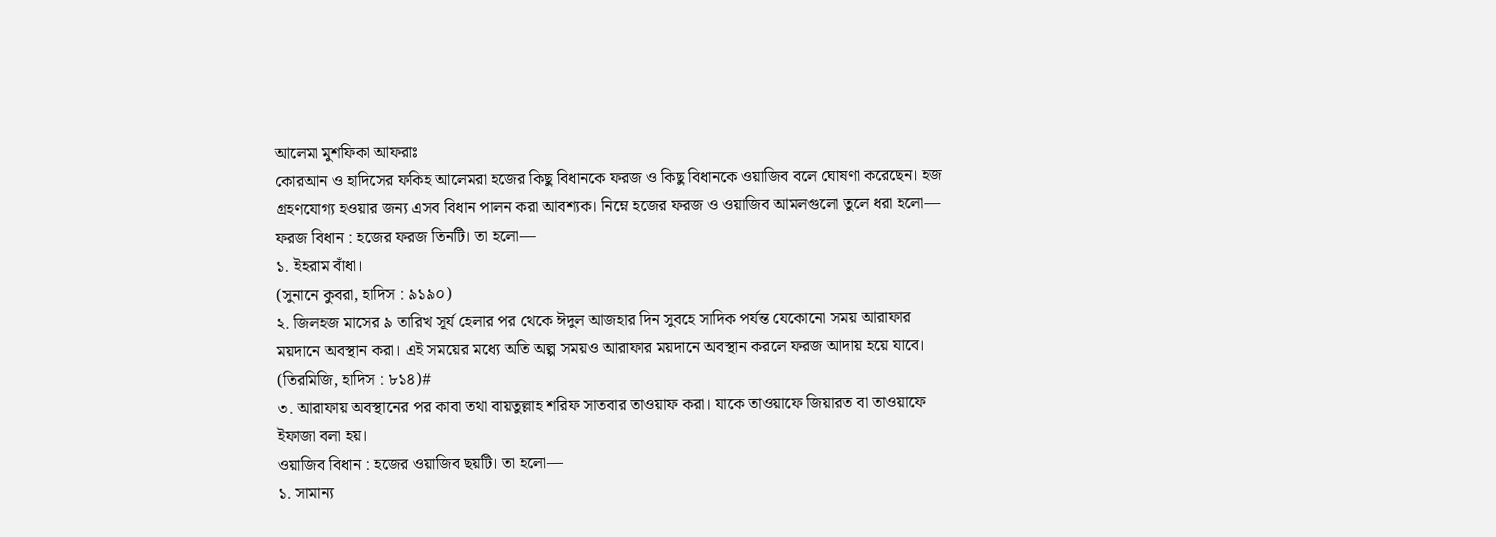আলেমা মুশফিকা আফরাঃ
কোরআন ও হাদিসের ফকিহ আলেমরা হজের কিছু বিধানকে ফরজ ও কিছু বিধানকে ওয়াজিব বলে ঘোষণা করেছেন। হজ গ্রহণযোগ্য হওয়ার জন্য এসব বিধান পালন করা আবশ্যক। নিম্নে হজের ফরজ ও ওয়াজিব আমলগুলো তুলে ধরা হলো—
ফরজ বিধান : হজের ফরজ তিনটি। তা হলো—
১. ইহরাম বাঁধা।
(সুনানে কুবরা, হাদিস : ৯১৯০)
২. জিলহজ মাসের ৯ তারিখ সূর্য হেলার পর থেকে ঈদুল আজহার দিন সুবহে সাদিক পর্যন্ত যেকোনো সময় আরাফার ময়দানে অবস্থান করা। এই সময়ের মধ্যে অতি অল্প সময়ও আরাফার ময়দানে অবস্থান করলে ফরজ আদায় হয়ে যাবে। (তিরমিজি, হাদিস : ৮১৪)#
৩. আরাফায় অবস্থানের পর কাবা তথা বায়তুল্লাহ শরিফ সাতবার তাওয়াফ করা। যাকে তাওয়াফে জিয়ারত বা তাওয়াফে ইফাজা বলা হয়।
ওয়াজিব বিধান : হজের ওয়াজিব ছয়টি। তা হলো—
১. সামান্য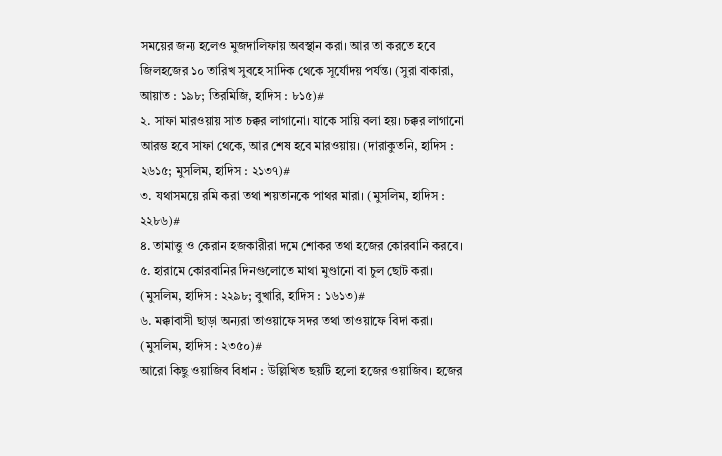সময়ের জন্য হলেও মুজদালিফায় অবস্থান করা। আর তা করতে হবে জিলহজের ১০ তারিখ সুবহে সাদিক থেকে সূর্যোদয় পর্যন্ত। (সুরা বাকারা, আয়াত : ১৯৮; তিরমিজি, হাদিস : ৮১৫)#
২. সাফা মারওয়ায় সাত চক্কর লাগানো। যাকে সায়ি বলা হয়। চক্কর লাগানো আরম্ভ হবে সাফা থেকে, আর শেষ হবে মারওয়ায়। (দারাকুতনি, হাদিস : ২৬১৫; মুসলিম, হাদিস : ২১৩৭)#
৩. যথাসময়ে রমি করা তথা শয়তানকে পাথর মারা। (মুসলিম, হাদিস : ২২৮৬)#
৪. তামাত্তু ও কেরান হজকারীরা দমে শোকর তথা হজের কোরবানি করবে।
৫. হারামে কোরবানির দিনগুলোতে মাথা মুণ্ডানো বা চুল ছোট করা। (মুসলিম, হাদিস : ২২৯৮; বুখারি, হাদিস : ১৬১৩)#
৬. মক্কাবাসী ছাড়া অন্যরা তাওয়াফে সদর তথা তাওয়াফে বিদা করা। (মুসলিম, হাদিস : ২৩৫০)#
আরো কিছু ওয়াজিব বিধান : উল্লিখিত ছয়টি হলো হজের ওয়াজিব। হজের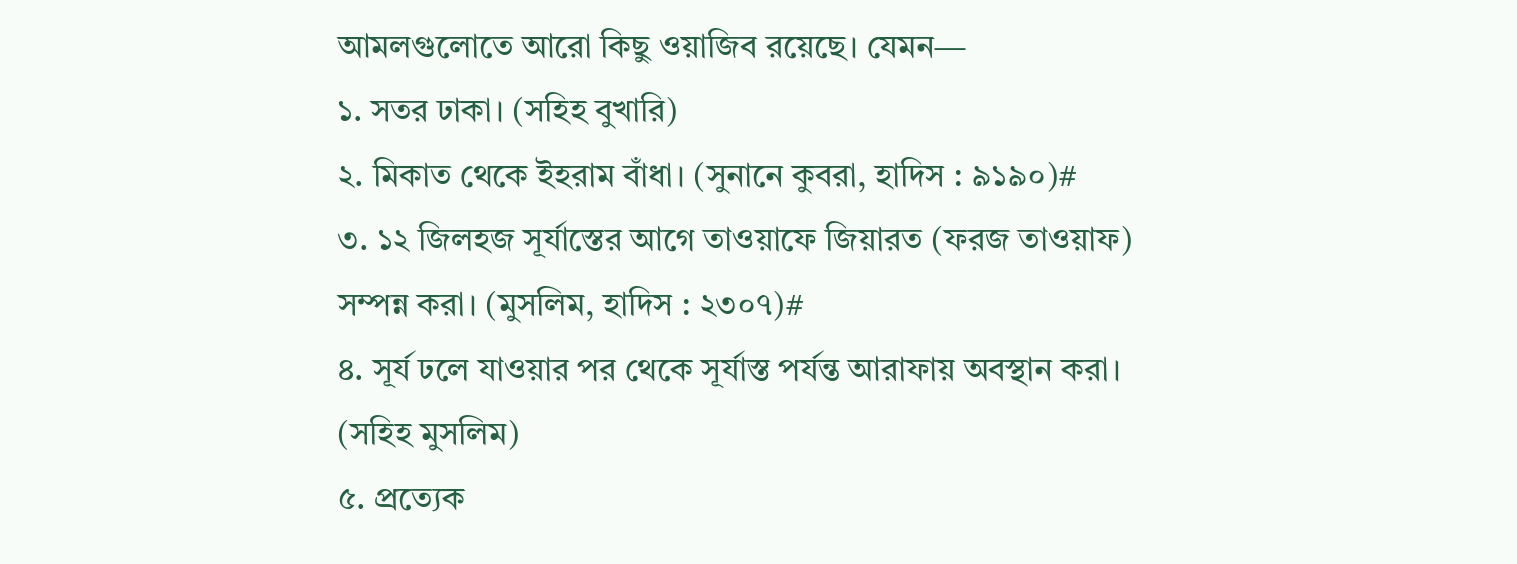আমলগুলোতে আরো কিছু ওয়াজিব রয়েছে। যেমন—
১. সতর ঢাকা। (সহিহ বুখারি)
২. মিকাত থেকে ইহরাম বাঁধা। (সুনানে কুবরা, হাদিস : ৯১৯০)#
৩. ১২ জিলহজ সূর্যাস্তের আগে তাওয়াফে জিয়ারত (ফরজ তাওয়াফ) সম্পন্ন করা। (মুসলিম, হাদিস : ২৩০৭)#
৪. সূর্য ঢলে যাওয়ার পর থেকে সূর্যাস্ত পর্যন্ত আরাফায় অবস্থান করা। (সহিহ মুসলিম)
৫. প্রত্যেক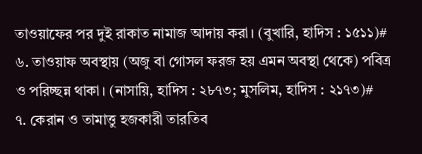তাওয়াফের পর দুই রাকাত নামাজ আদায় করা। (বুখারি, হাদিস : ১৫১১)#
৬. তাওয়াফ অবস্থায় (অজু বা গোসল ফরজ হয় এমন অবস্থা থেকে) পবিত্র ও পরিচ্ছন্ন থাকা। (নাসায়ি, হাদিস : ২৮৭৩; মুসলিম, হাদিস : ২১৭৩)#
৭. কেরান ও তামাত্তু হজকারী তারতিব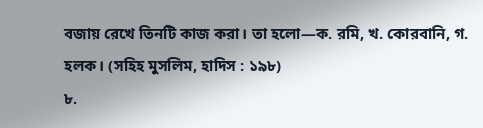বজায় রেখে তিনটি কাজ করা। তা হলো—ক. রমি, খ. কোরবানি, গ. হলক। (সহিহ মুসলিম, হাদিস : ১৯৮)
৮.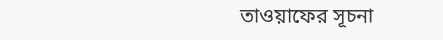তাওয়াফের সূচনা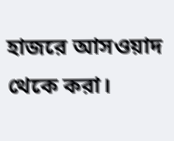হাজরে আসওয়াদ থেকে করা।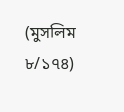(মুসলিম ৮/১৭৪)